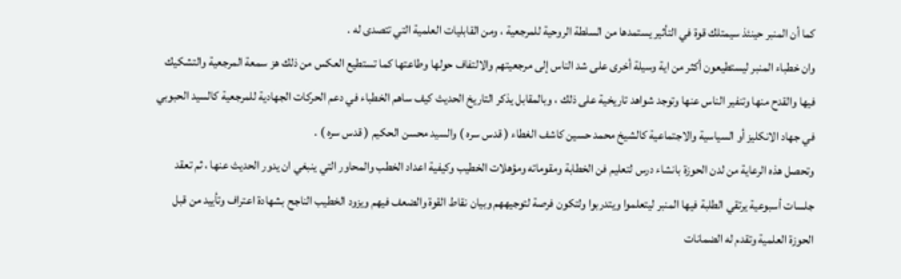كما أن المنبر حينئذ سيمتلك قوة في التأثير يستمدها من السلطة الروحية للمرجعية ، ومن القابليات العلمية التي تتصدى له .
وان خطباء المنبر ليستطيعون أكثر من اية وسيلة أخرى على شد الناس إلى مرجعيتهم والالتفاف حولها وطاعتها كما تستطيع العكس من ذلك هز سمعة المرجعية والتشكيك فيها والقدح منها وتنفير الناس عنها وتوجد شواهد تاريخية على ذلك ، وبالمقابل يذكر التاريخ الحديث كيف ساهم الخطباء في دعم الحركات الجهادية للمرجعية كالسيد الحبوبي في جهاد الانكليز أو السياسية والاجتماعية كالشيخ محمد حسين كاشف الغطاء ( قدس سره ) والسيد محسن الحكيم ( قدس سره ) .
وتحصل هذه الرعاية من لدن الحوزة بانشاء درس لتعليم فن الخطابة ومقوماته ومؤهلات الخطيب وكيفية اعداد الخطب والمحاور التي ينبغي ان يدور الحديث عنها ، ثم تعقد جلسات أسبوعية يرتقي الطلبة فيها المنبر ليتعلموا ويتدربوا ولتكون فرصة لتوجيههم وبيان نقاط القوة والضعف فيهم ويزود الخطيب الناجح بشهادة اعتراف وتأييد من قبل الحوزة العلمية وتقدم له الضمانات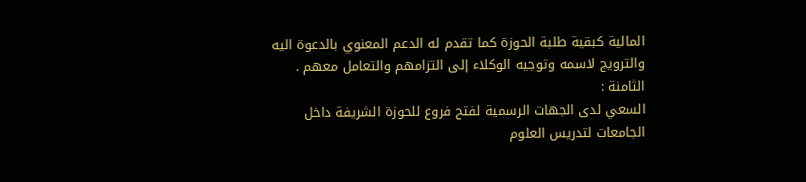المالية كبقية طلبة الحوزة كما تقدم له الدعم المعنوي بالدعوة اليه والترويج لاسمه وتوجيه الوكلاء إلى التزامهم والتعامل معهم .
الثامنة :
السعي لدى الجهات الرسمية لفتح فروع للحوزة الشريفة داخل الجامعات لتدريس العلوم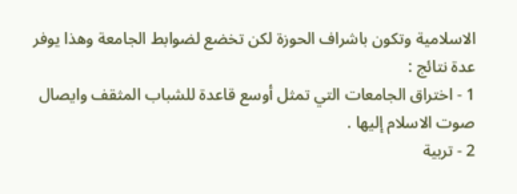الاسلامية وتكون باشراف الحوزة لكن تخضع لضوابط الجامعة وهذا يوفر عدة نتائج :
1 - اختراق الجامعات التي تمثل أوسع قاعدة للشباب المثقف وايصال صوت الاسلام إليها .
2 - تربية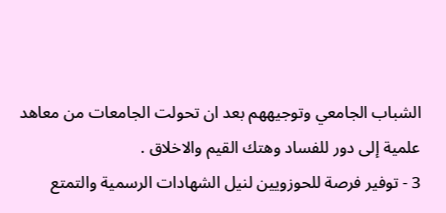الشباب الجامعي وتوجيههم بعد ان تحولت الجامعات من معاهد علمية إلى دور للفساد وهتك القيم والاخلاق .
3 - توفير فرصة للحوزويين لنيل الشهادات الرسمية والتمتع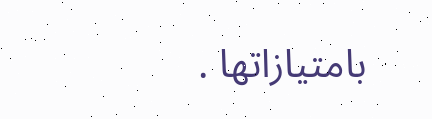بامتيازاتها .